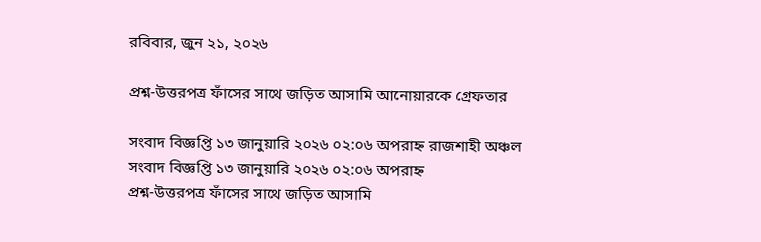রবিবার, জুন ২১, ২০২৬

প্রশ্ন-উত্তরপত্র ফাঁসের সাথে জড়িত আসামি আনোয়ারকে গ্রেফতার

সংবাদ বিজ্ঞপ্তি ১৩ জানুয়ারি ২০২৬ ০২:০৬ অপরাহ্ন রাজশাহী অঞ্চল
সংবাদ বিজ্ঞপ্তি ১৩ জানুয়ারি ২০২৬ ০২:০৬ অপরাহ্ন
প্রশ্ন-উত্তরপত্র ফাঁসের সাথে জড়িত আসামি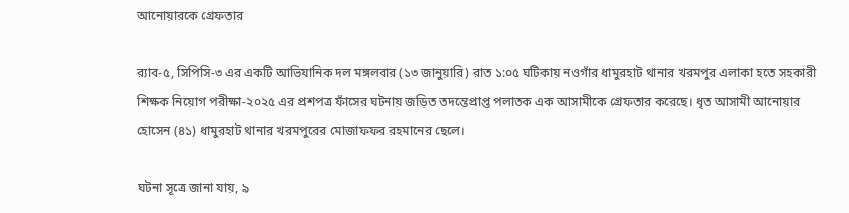আনোয়ারকে গ্রেফতার

র‌্যাব-৫, সিপিসি-৩ এর একটি আভিযানিক দল মঙ্গলবার (১৩ জানুয়ারি) রাত ১:০৫ ঘটিকায় নওগাঁর ধামুরহাট থানার খরমপুর এলাকা হতে সহকারী শিক্ষক নিয়োগ পরীক্ষা-২০২৫ এর প্রশপত্র ফাঁসের ঘটনায় জড়িত তদন্তেপ্রাপ্ত পলাতক এক আসামীকে গ্রেফতার করেছে। ধৃত আসামী আনোয়ার হোসেন (৪১) ধামুরহাট থানার খরমপুরের মোজাফফর রহমানের ছেলে।

ঘটনা সূত্রে জানা যায়, ৯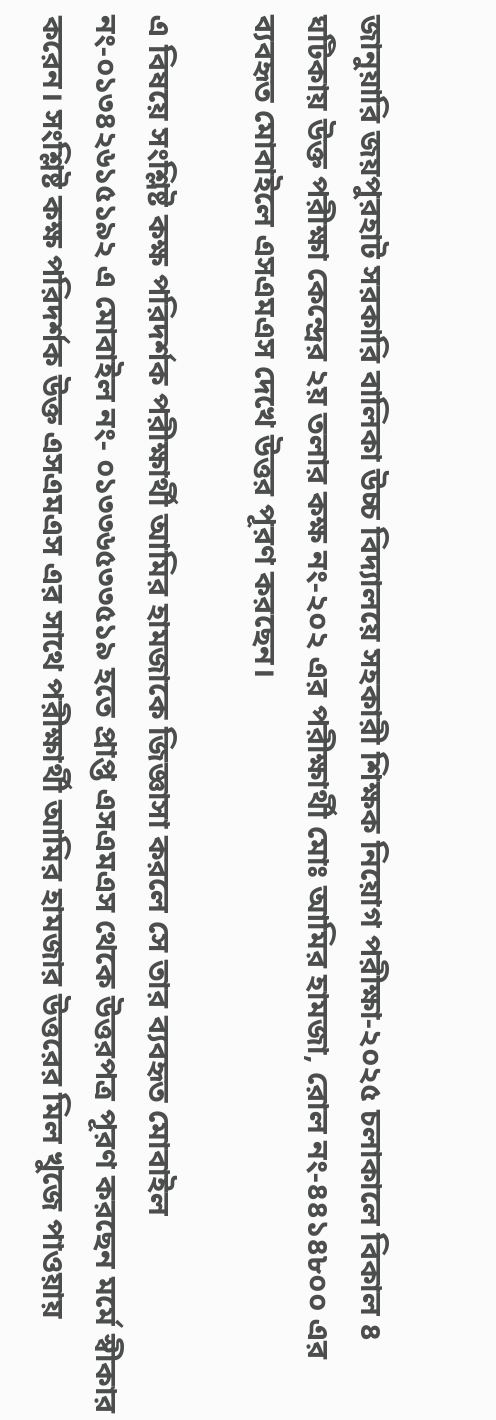জানুয়ারি জয়পুরহাট সরকারি বালিকা উচ্চ বিদ্যালয়ে সহকারী শিক্ষক নিয়োগ পরীক্ষা-২০২৫ চলাকালে বিকাল ৪ ঘটিকায় উক্ত পরীক্ষা কেন্দ্রের ২য় তলার কক্ষ নং-২০২ এর পরীক্ষার্থী মোঃ আমির হামজা, রোল নং-৪৪১৪৮০০ এর ব্যবহৃত মোবাইলে এসএমএস দেখে উত্তর পূরণ করছেন।

এ বিষয়ে সংশ্লিষ্ট কক্ষ পরিদর্শক পরীক্ষার্থী আমির হামজাকে জিজ্ঞাসা করলে সে তার ব্যবহৃত মোবাইল নং-০১৩৪২৬১৫১৯২ এ মোবাইল নং- ০১৩৩৬৫৩৩৫১৯ হতে প্রাপ্ত এসএমএস থেকে উত্তরপত্র পূরণ করছেন মর্মে স্বীকার করেন। সংশ্লিষ্ট কক্ষ পরিদর্শক উক্ত এসএমএস এর সাথে পরীক্ষার্থী আমির হামজার উত্তরের মিল খুজে পাওয়ায়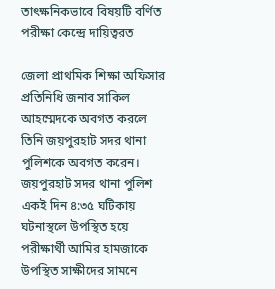তাৎক্ষনিকভাবে বিষয়টি বর্ণিত পরীক্ষা কেন্দ্রে দায়িত্বরত

জেলা প্রাথমিক শিক্ষা অফিসার প্রতিনিধি জনাব সাকিল আহম্মেদকে অবগত করলে তিনি জয়পুরহাট সদর থানা পুলিশকে অবগত করেন। জয়পুরহাট সদর থানা পুলিশ একই দিন ৪:৩৫ ঘটিকায় ঘটনাস্থলে উপস্থিত হয়ে পরীক্ষার্থী আমির হামজাকে উপস্থিত সাক্ষীদের সামনে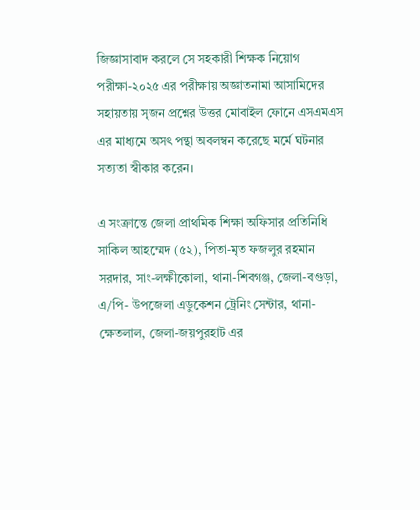জিজ্ঞাসাবাদ করলে সে সহকারী শিক্ষক নিয়োগ পরীক্ষা-২০২৫ এর পরীক্ষায় অজ্ঞাতনামা আসামিদের সহায়তায় সৃজন প্রশ্নের উত্তর মোবাইল ফোনে এসএমএস এর মাধ্যমে অসৎ পন্থা অবলম্বন করেছে মর্মে ঘটনার সত্যতা স্বীকার করেন।

এ সংক্রান্তে জেলা প্রাথমিক শিক্ষা অফিসার প্রতিনিধি সাকিল আহম্মেদ (৫২), পিতা-মৃত ফজলুর রহমান সরদার, সাং-লক্ষীকোলা, থানা-শিবগঞ্জ, জেলা-বগুড়া, এ/পি- উপজেলা এডুকেশন ট্রেনিং সেন্টার, থানা-ক্ষেতলাল, জেলা-জয়পুরহাট এর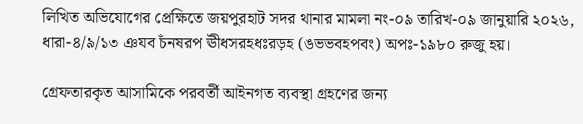লিখিত অভিযোগের প্রেক্ষিতে জয়পুরহাট সদর থানার মামলা নং-০৯ তারিখ-০৯ জানুয়ারি ২০২৬, ধারা-৪/৯/১৩ ঞযব চঁনষরপ ঊীধসরহধঃরড়হ (ঙভভবহপবং) অপঃ-১৯৮০ রুজু হয়।

গ্রেফতারকৃত আসামিকে পরবর্তী আইনগত ব্যবস্থা গ্রহণের জন্য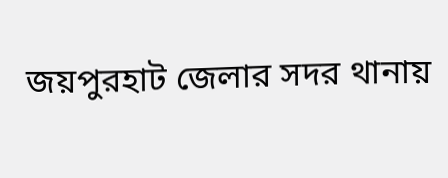জয়পুরহাট জেলার সদর থানায়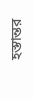হস্তান্তর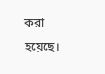করা হয়েছে।